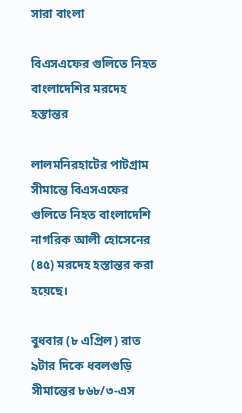সারা বাংলা

বিএসএফের গুলিতে নিহত বাংলাদেশির মরদেহ হস্তান্তর

লালমনিরহাটের পাটগ্রাম সীমান্তে বিএসএফের গুলিতে নিহত বাংলাদেশি নাগরিক আলী হোসেনের (৪৫) মরদেহ হস্তান্তর করা হয়েছে।

বুধবার (৮ এপ্রিল) রাত ৯টার দিকে ধবলগুড়ি সীমান্তের ৮৬৮/৩-এস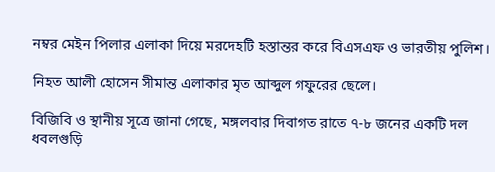নম্বর মেইন পিলার এলাকা দিয়ে মরদেহটি হস্তান্তর করে বিএসএফ ও ভারতীয় পুলিশ।

নিহত আলী হোসেন সীমান্ত এলাকার মৃত আব্দুল গফুরের ছেলে।

বিজিবি ও স্থানীয় সূত্রে জানা গেছে, মঙ্গলবার দিবাগত রাতে ৭-৮ জনের একটি দল ধবলগুড়ি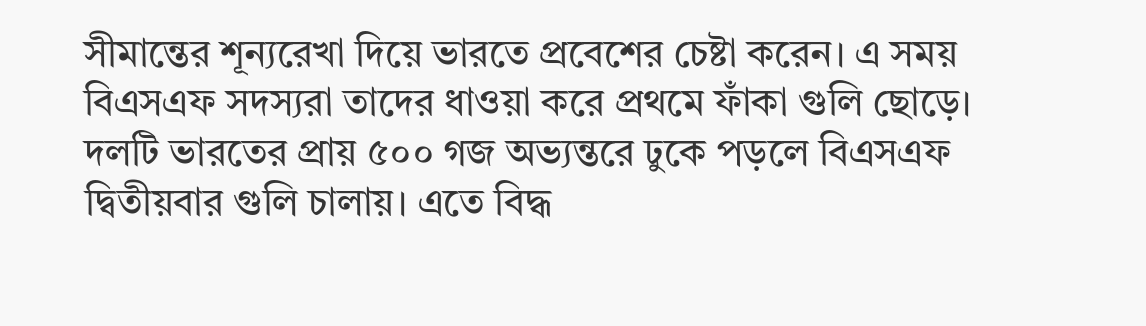সীমান্তের শূন্যরেখা দিয়ে ভারতে প্রবেশের চেষ্টা করেন। এ সময় বিএসএফ সদস্যরা তাদের ধাওয়া করে প্রথমে ফাঁকা গুলি ছোড়ে। দলটি ভারতের প্রায় ৫০০ গজ অভ্যন্তরে ঢুকে পড়লে বিএসএফ দ্বিতীয়বার গুলি চালায়। এতে বিদ্ধ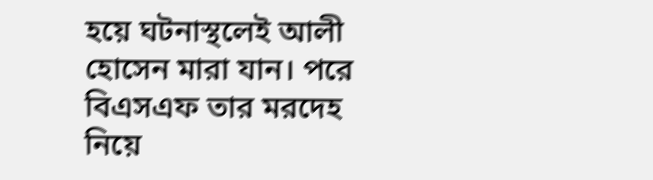হয়ে ঘটনাস্থলেই আলী হোসেন মারা যান। পরে বিএসএফ তার মরদেহ নিয়ে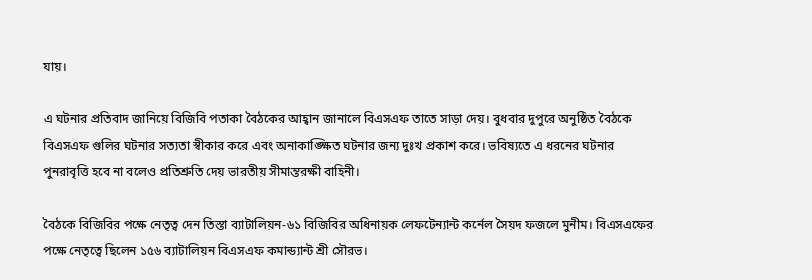যায়।

এ ঘটনার প্রতিবাদ জানিয়ে বিজিবি পতাকা বৈঠকের আহ্বান জানালে বিএসএফ তাতে সাড়া দেয়। বুধবার দুপুরে অনুষ্ঠিত বৈঠকে বিএসএফ গুলির ঘটনার সত্যতা স্বীকার করে এবং অনাকাঙ্ক্ষিত ঘটনার জন্য দুঃখ প্রকাশ করে। ভবিষ্যতে এ ধরনের ঘটনার পুনরাবৃত্তি হবে না বলেও প্রতিশ্রুতি দেয় ভারতীয় সীমান্তরক্ষী বাহিনী।

বৈঠকে বিজিবির পক্ষে নেতৃত্ব দেন তিস্তা ব্যাটালিয়ন-৬১ বিজিবির অধিনায়ক লেফটেন্যান্ট কর্নেল সৈয়দ ফজলে মুনীম। বিএসএফের পক্ষে নেতৃত্বে ছিলেন ১৫৬ ব্যাটালিয়ন বিএসএফ কমান্ড্যান্ট শ্রী সৌরভ।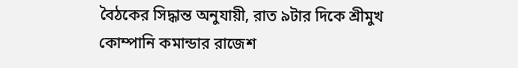বৈঠকের সিদ্ধান্ত অনুযায়ী, রাত ৯টার দিকে শ্রীমুখ কোম্পানি কমান্ডার রাজেশ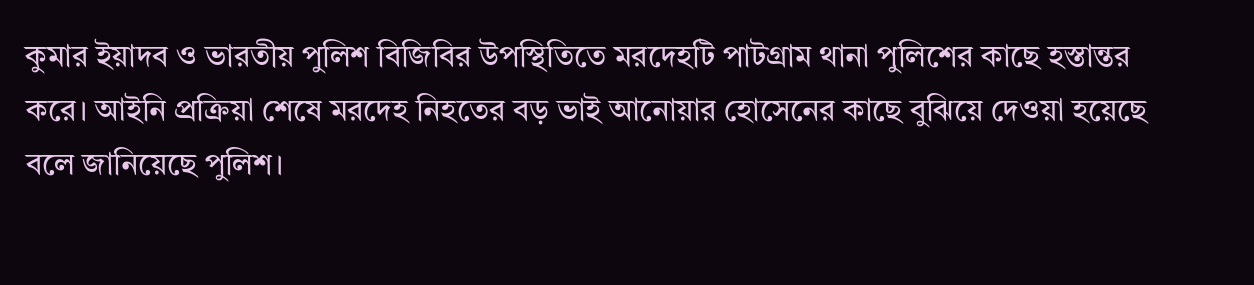কুমার ইয়াদব ও ভারতীয় পুলিশ বিজিবির উপস্থিতিতে মরদেহটি পাটগ্রাম থানা পুলিশের কাছে হস্তান্তর করে। আইনি প্রক্রিয়া শেষে মরদেহ নিহতের বড় ভাই আনোয়ার হোসেনের কাছে বুঝিয়ে দেওয়া হয়েছে বলে জানিয়েছে পুলিশ।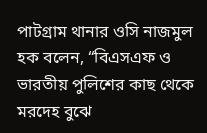পাটগ্রাম থানার ওসি নাজমুল হক বলেন, “বিএসএফ ও ভারতীয় পুলিশের কাছ থেকে মরদেহ বুঝে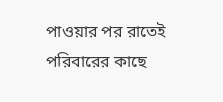পাওয়ার পর রাতেই পরিবারের কাছে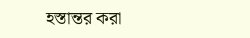হস্তান্তর করা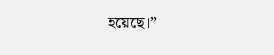হয়েছে।”